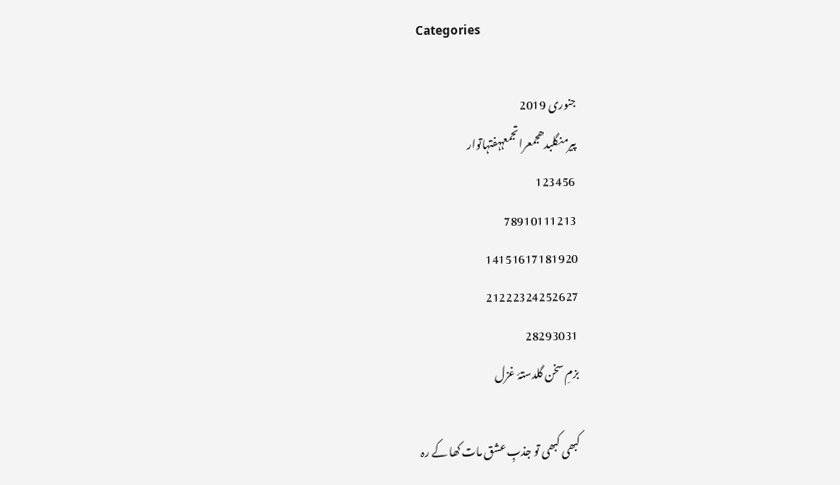Categories

جنوری 2019
پیرمنگلبدھجمعراتجمعہہفتہاتوار
 123456
78910111213
14151617181920
21222324252627
28293031
بزمِ سخن گلدستۂ غزل

کبھی کبھی تو جذبِ عشق مات کھا کے رہ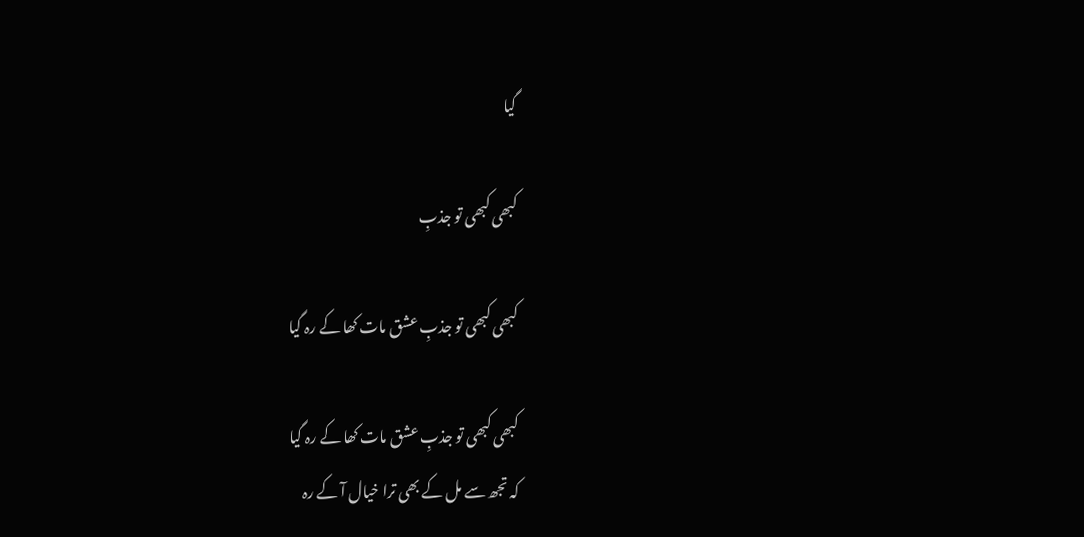گیا

کبھی کبھی تو جذبِ

کبھی کبھی تو جذبِ عشق مات کھا کے رہ گیا

کبھی کبھی تو جذبِ عشق مات کھا کے رہ گیا
کہ تجھ سے مل کے بھی ترا خیال آ کے رہ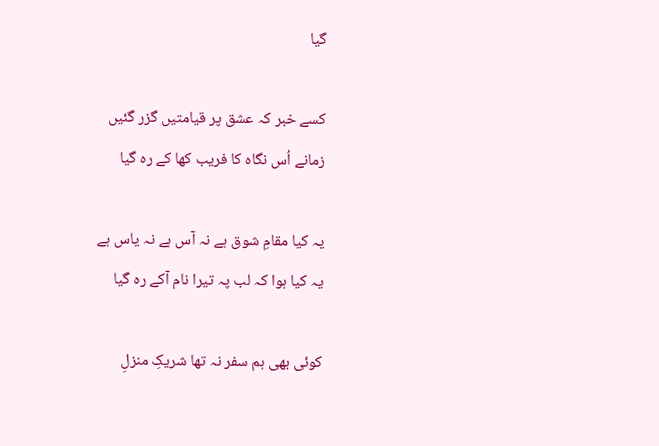گیا

کسے خبر کہ عشق پر قیامتیں گزر گئیں
زمانے اُس نگاہ کا فریب کھا کے رہ گیا

یہ کیا مقامِ شوق ہے نہ آس ہے نہ یاس ہے
یہ کیا ہوا کہ لب پہ تیرا نام آکے رہ گیا

کوئی بھی ہم سفر نہ تھا شریکِ منزلِ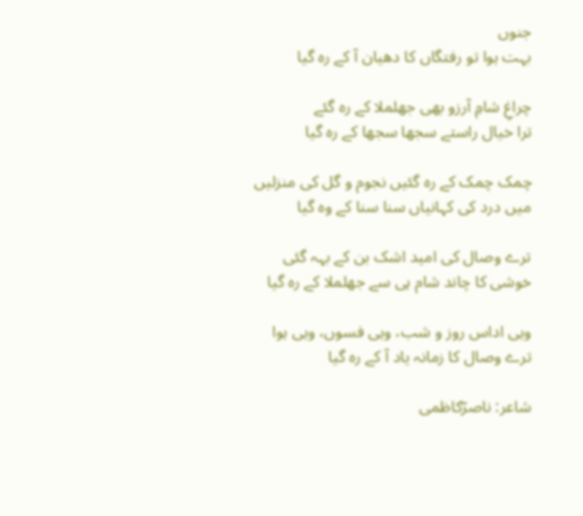جنوں
بہت ہوا تو رفتگاں کا دھیان آ کے رہ گیا

چراغِ شامِ آرزو بھی جھلملا کے رہ گئے
ترا خیال راستے سجھا سجھا کے رہ گیا

چمک چمک کے رہ گئیں نجوم و گل کی منزلیں
میں درد کی کہانیاں سنا سنا کے وہ گیا

ترے وصال کی امید اشک بن کے بہہ گئی
خوشی کا چاند شام ہی سے جھلملا کے رہ گیا

وہی اداس روز و شب، وہی فسوں، وہی ہوا
ترے وصال کا زمانہ یاد آ کے رہ گیا

شاعر: ناصرؔکاظمی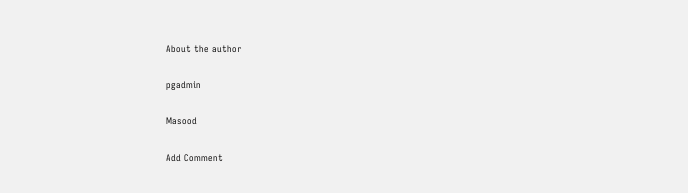About the author

pgadmin

Masood

Add Comment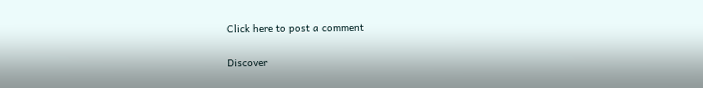Click here to post a comment

Discover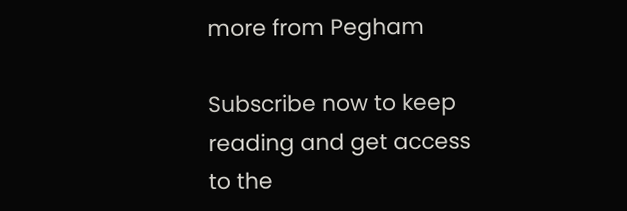more from Pegham

Subscribe now to keep reading and get access to the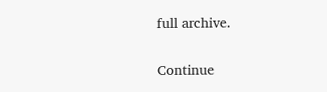full archive.

Continue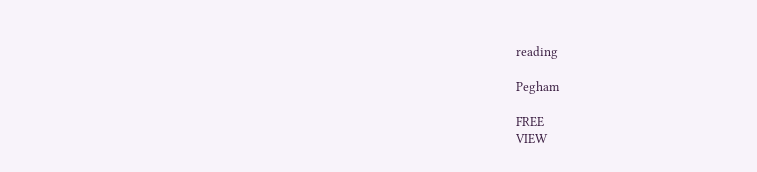reading

Pegham

FREE
VIEW